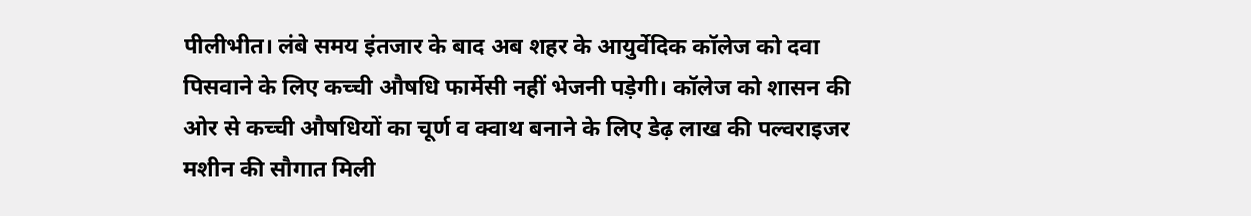पीलीभीत। लंबे समय इंतजार के बाद अब शहर के आयुर्वेदिक कॉलेज को दवा पिसवाने के लिए कच्ची औषधि फार्मेसी नहीं भेजनी पड़ेगी। कॉलेज को शासन की ओर से कच्ची औषधियों का चूर्ण व क्वाथ बनाने के लिए डेढ़ लाख की पल्वराइजर मशीन की सौगात मिली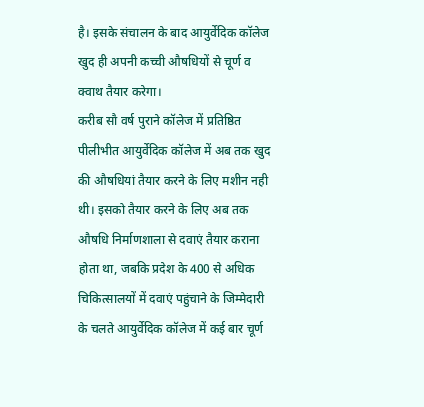है। इसके संचालन के बाद आयुर्वेदिक कॉलेज खुद ही अपनी कच्ची औषधियों से चूर्ण व क्वाथ तैयार करेगा।
करीब सौ वर्ष पुराने कॉलेज में प्रतिष्ठित पीलीभीत आयुर्वेदिक कॉलेज में अब तक खुद की औषधियां तैयार करने के लिए मशीन नही थी। इसको तैयार करने के लिए अब तक औषधि निर्माणशाला से दवाएं तैयार कराना होता था, जबकि प्रदेश के 400 से अधिक चिकित्सालयों में दवाएं पहुंचाने के जिम्मेदारी के चलते आयुर्वेदिक कॉलेज में कई बार चूर्ण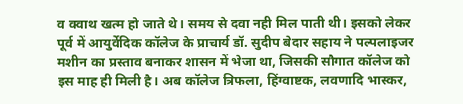व क्वाथ खत्म हो जाते थे। समय से दवा नही मिल पाती थी। इसको लेकर पूर्व में आयुर्वेदिक कॉलेज के प्राचार्य डॉ. सुदीप बेदार सहाय ने पल्पलाइजर मशीन का प्रस्ताव बनाकर शासन में भेजा था, जिसकी सौगात कॉलेज को इस माह ही मिली है। अब कॉलेज त्रिफला, हिंग्वाष्टक, लवणादि भास्कर,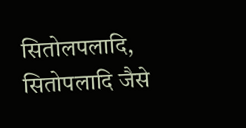सितोलपलादि, सितोपलादि जैसे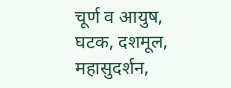चूर्ण व आयुष, घटक, दशमूल, महासुदर्शन,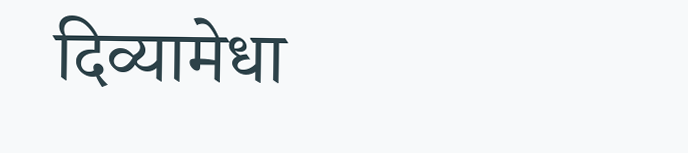दिव्यामेधा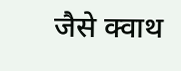जैसे क्वाथ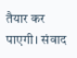तैयार कर पाएगी। संवाद